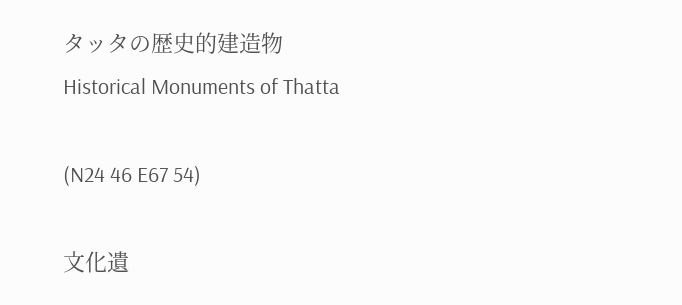タッタの歴史的建造物
Historical Monuments of Thatta

(N24 46 E67 54)

文化遺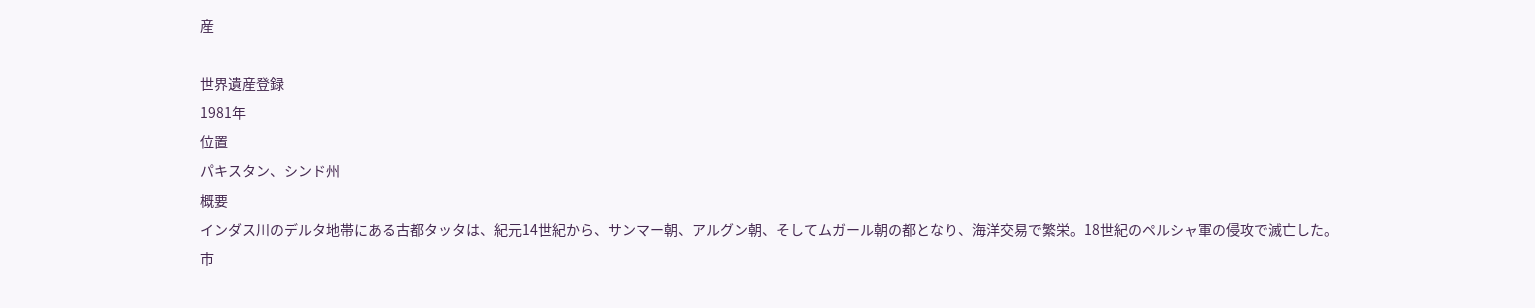産

世界遺産登録
1981年
位置
パキスタン、シンド州
概要
インダス川のデルタ地帯にある古都タッタは、紀元14世紀から、サンマー朝、アルグン朝、そしてムガール朝の都となり、海洋交易で繁栄。18世紀のペルシャ軍の侵攻で滅亡した。
市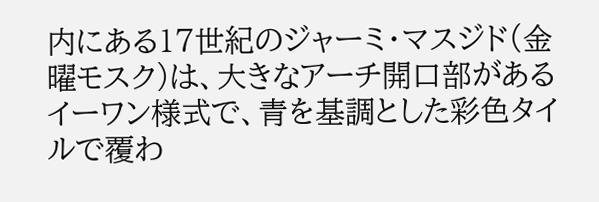内にある17世紀のジャーミ・マスジド(金曜モスク)は、大きなアーチ開口部があるイーワン様式で、青を基調とした彩色タイルで覆わ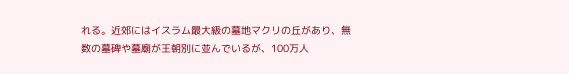れる。近郊にはイスラム最大級の墓地マクリの丘があり、無数の墓碑や墓廟が王朝別に並んでいるが、100万人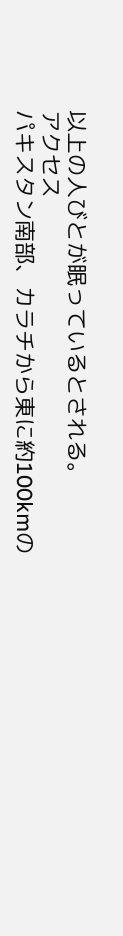以上の人びとが眠っているとされる。
アクセス
パキスタン南部、カラチから東に約100kmの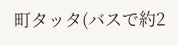町タッタ(バスで約2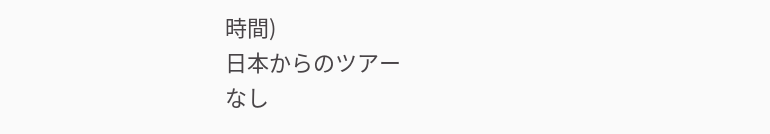時間)
日本からのツアー
なし